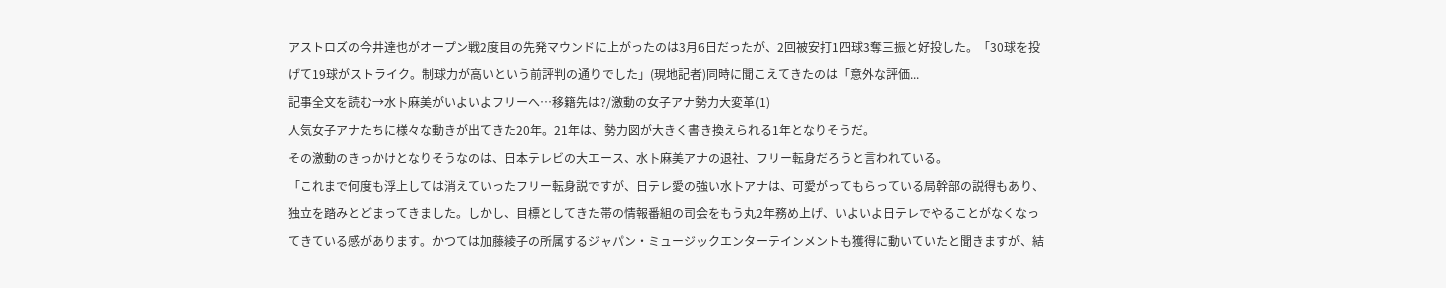アストロズの今井達也がオープン戦2度目の先発マウンドに上がったのは3月6日だったが、2回被安打1四球3奪三振と好投した。「30球を投げて19球がストライク。制球力が高いという前評判の通りでした」(現地記者)同時に聞こえてきたのは「意外な評価...
記事全文を読む→水卜麻美がいよいよフリーへ…移籍先は?/激動の女子アナ勢力大変革(1)
人気女子アナたちに様々な動きが出てきた20年。21年は、勢力図が大きく書き換えられる1年となりそうだ。
その激動のきっかけとなりそうなのは、日本テレビの大エース、水卜麻美アナの退社、フリー転身だろうと言われている。
「これまで何度も浮上しては消えていったフリー転身説ですが、日テレ愛の強い水卜アナは、可愛がってもらっている局幹部の説得もあり、独立を踏みとどまってきました。しかし、目標としてきた帯の情報番組の司会をもう丸2年務め上げ、いよいよ日テレでやることがなくなってきている感があります。かつては加藤綾子の所属するジャパン・ミュージックエンターテインメントも獲得に動いていたと聞きますが、結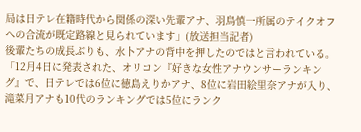局は日テレ在籍時代から関係の深い先輩アナ、羽鳥慎一所属のテイクオフへの合流が既定路線と見られています」(放送担当記者)
後輩たちの成長ぶりも、水卜アナの背中を押したのではと言われている。
「12月4日に発表された、オリコン『好きな女性アナウンサーランキング』で、日テレでは6位に徳島えりかアナ、8位に岩田絵里奈アナが入り、滝菜月アナも10代のランキングでは5位にランク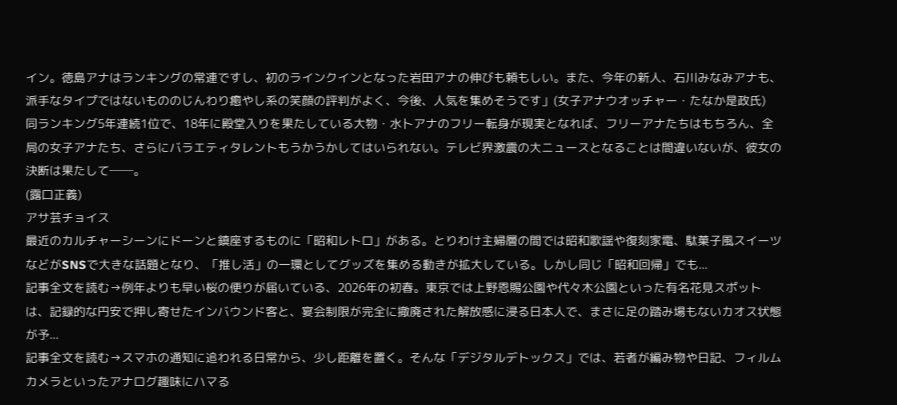イン。徳島アナはランキングの常連ですし、初のラインクインとなった岩田アナの伸びも頼もしい。また、今年の新人、石川みなみアナも、派手なタイプではないもののじんわり癒やし系の笑顔の評判がよく、今後、人気を集めそうです」(女子アナウオッチャー・たなか是政氏)
同ランキング5年連続1位で、18年に殿堂入りを果たしている大物・水卜アナのフリー転身が現実となれば、フリーアナたちはもちろん、全局の女子アナたち、さらにバラエティタレントもうかうかしてはいられない。テレビ界激震の大ニュースとなることは間違いないが、彼女の決断は果たして──。
(露口正義)
アサ芸チョイス
最近のカルチャーシーンにドーンと鎮座するものに「昭和レトロ」がある。とりわけ主婦層の間では昭和歌謡や復刻家電、駄菓子風スイーツなどがSNSで大きな話題となり、「推し活」の一環としてグッズを集める動きが拡大している。しかし同じ「昭和回帰」でも...
記事全文を読む→例年よりも早い桜の便りが届いている、2026年の初春。東京では上野恩賜公園や代々木公園といった有名花見スポットは、記録的な円安で押し寄せたインバウンド客と、宴会制限が完全に撤廃された解放感に浸る日本人で、まさに足の踏み場もないカオス状態が予...
記事全文を読む→スマホの通知に追われる日常から、少し距離を置く。そんな「デジタルデトックス」では、若者が編み物や日記、フィルムカメラといったアナログ趣味にハマる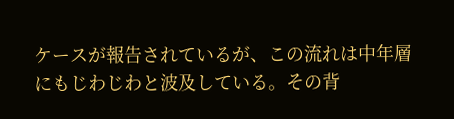ケースが報告されているが、この流れは中年層にもじわじわと波及している。その背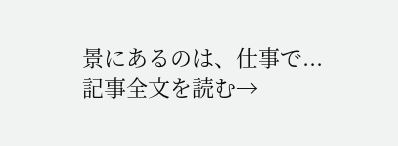景にあるのは、仕事で...
記事全文を読む→